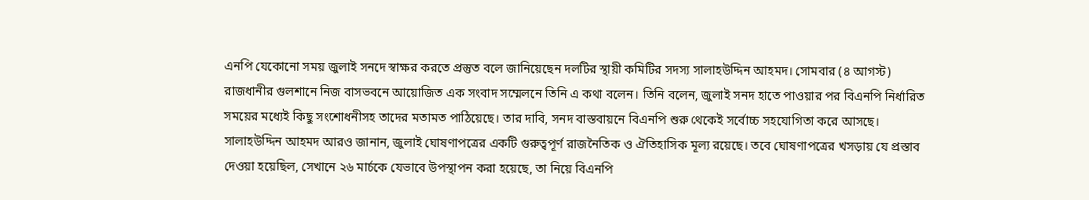এনপি যেকোনো সময় জুলাই সনদে স্বাক্ষর করতে প্রস্তুত বলে জানিয়েছেন দলটির স্থায়ী কমিটির সদস্য সালাহউদ্দিন আহমদ। সোমবার (৪ আগস্ট) রাজধানীর গুলশানে নিজ বাসভবনে আয়োজিত এক সংবাদ সম্মেলনে তিনি এ কথা বলেন। তিনি বলেন, জুলাই সনদ হাতে পাওয়ার পর বিএনপি নির্ধারিত সময়ের মধ্যেই কিছু সংশোধনীসহ তাদের মতামত পাঠিয়েছে। তার দাবি, সনদ বাস্তবায়নে বিএনপি শুরু থেকেই সর্বোচ্চ সহযোগিতা করে আসছে। সালাহউদ্দিন আহমদ আরও জানান, জুলাই ঘোষণাপত্রের একটি গুরুত্বপূর্ণ রাজনৈতিক ও ঐতিহাসিক মূল্য রয়েছে। তবে ঘোষণাপত্রের খসড়ায় যে প্রস্তাব দেওয়া হয়েছিল, সেখানে ২৬ মার্চকে যেভাবে উপস্থাপন করা হয়েছে, তা নিয়ে বিএনপি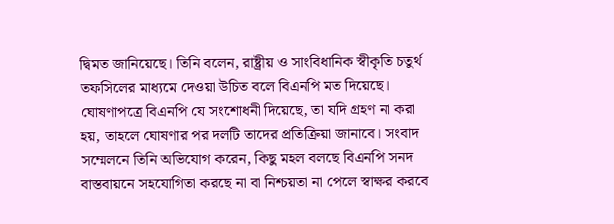দ্বিমত জানিয়েছে। তিনি বলেন, রাষ্ট্রীয় ও সাংবিধানিক স্বীকৃতি চতুর্থ তফসিলের মাধ্যমে দেওয়া উচিত বলে বিএনপি মত দিয়েছে। ঘোষণাপত্রে বিএনপি যে সংশোধনী দিয়েছে, তা যদি গ্রহণ না করা হয়, তাহলে ঘোষণার পর দলটি তাদের প্রতিক্রিয়া জানাবে। সংবাদ সম্মেলনে তিনি অভিযোগ করেন, কিছু মহল বলছে বিএনপি সনদ বাস্তবায়নে সহযোগিতা করছে না বা নিশ্চয়তা না পেলে স্বাক্ষর করবে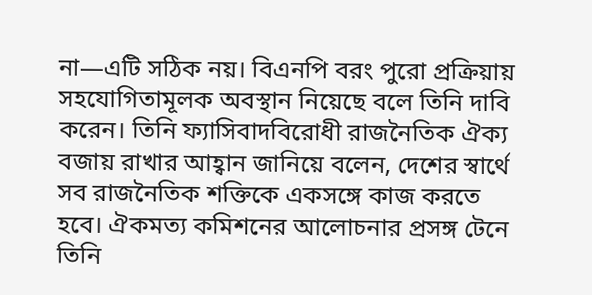না—এটি সঠিক নয়। বিএনপি বরং পুরো প্রক্রিয়ায় সহযোগিতামূলক অবস্থান নিয়েছে বলে তিনি দাবি করেন। তিনি ফ্যাসিবাদবিরোধী রাজনৈতিক ঐক্য বজায় রাখার আহ্বান জানিয়ে বলেন, দেশের স্বার্থে সব রাজনৈতিক শক্তিকে একসঙ্গে কাজ করতে হবে। ঐকমত্য কমিশনের আলোচনার প্রসঙ্গ টেনে তিনি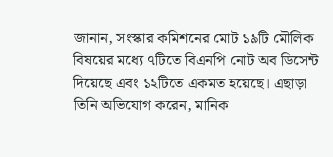জানান, সংস্কার কমিশনের মোট ১৯টি মৌলিক বিষয়ের মধ্যে ৭টিতে বিএনপি নোট অব ডিসেন্ট দিয়েছে এবং ১২টিতে একমত হয়েছে। এছাড়া তিনি অভিযোগ করেন, মানিক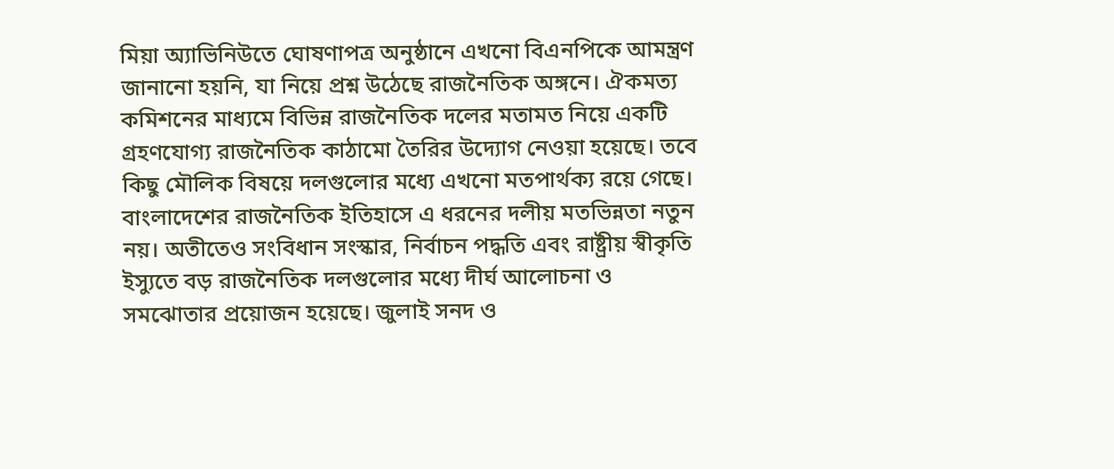মিয়া অ্যাভিনিউতে ঘোষণাপত্র অনুষ্ঠানে এখনো বিএনপিকে আমন্ত্রণ জানানো হয়নি, যা নিয়ে প্রশ্ন উঠেছে রাজনৈতিক অঙ্গনে। ঐকমত্য কমিশনের মাধ্যমে বিভিন্ন রাজনৈতিক দলের মতামত নিয়ে একটি গ্রহণযোগ্য রাজনৈতিক কাঠামো তৈরির উদ্যোগ নেওয়া হয়েছে। তবে কিছু মৌলিক বিষয়ে দলগুলোর মধ্যে এখনো মতপার্থক্য রয়ে গেছে। বাংলাদেশের রাজনৈতিক ইতিহাসে এ ধরনের দলীয় মতভিন্নতা নতুন নয়। অতীতেও সংবিধান সংস্কার, নির্বাচন পদ্ধতি এবং রাষ্ট্রীয় স্বীকৃতি ইস্যুতে বড় রাজনৈতিক দলগুলোর মধ্যে দীর্ঘ আলোচনা ও সমঝোতার প্রয়োজন হয়েছে। জুলাই সনদ ও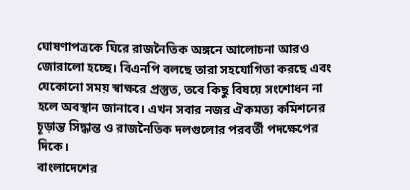ঘোষণাপত্রকে ঘিরে রাজনৈতিক অঙ্গনে আলোচনা আরও জোরালো হচ্ছে। বিএনপি বলছে তারা সহযোগিতা করছে এবং যেকোনো সময় স্বাক্ষরে প্রস্তুত, তবে কিছু বিষয়ে সংশোধন না হলে অবস্থান জানাবে। এখন সবার নজর ঐকমত্য কমিশনের চূড়ান্ত সিদ্ধান্ত ও রাজনৈতিক দলগুলোর পরবর্তী পদক্ষেপের দিকে।
বাংলাদেশের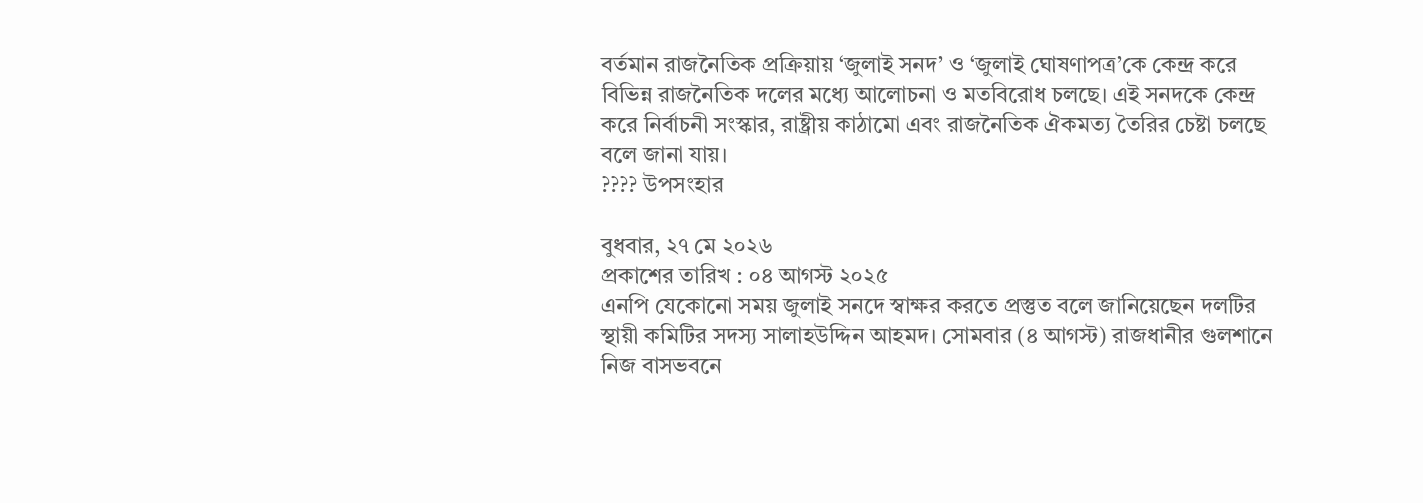বর্তমান রাজনৈতিক প্রক্রিয়ায় ‘জুলাই সনদ’ ও ‘জুলাই ঘোষণাপত্র’কে কেন্দ্র করে বিভিন্ন রাজনৈতিক দলের মধ্যে আলোচনা ও মতবিরোধ চলছে। এই সনদকে কেন্দ্র করে নির্বাচনী সংস্কার, রাষ্ট্রীয় কাঠামো এবং রাজনৈতিক ঐকমত্য তৈরির চেষ্টা চলছে বলে জানা যায়।
???? উপসংহার

বুধবার, ২৭ মে ২০২৬
প্রকাশের তারিখ : ০৪ আগস্ট ২০২৫
এনপি যেকোনো সময় জুলাই সনদে স্বাক্ষর করতে প্রস্তুত বলে জানিয়েছেন দলটির স্থায়ী কমিটির সদস্য সালাহউদ্দিন আহমদ। সোমবার (৪ আগস্ট) রাজধানীর গুলশানে নিজ বাসভবনে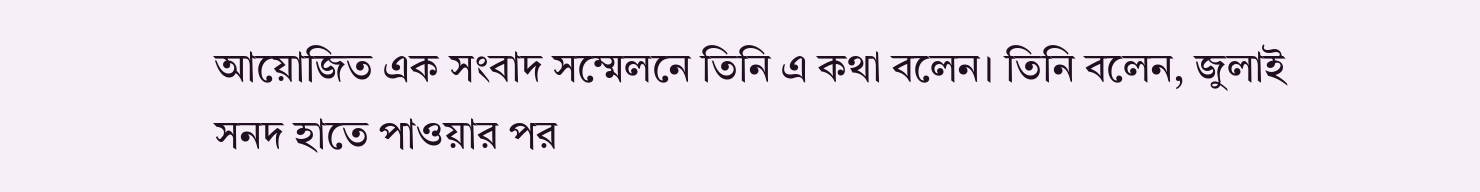আয়োজিত এক সংবাদ সম্মেলনে তিনি এ কথা বলেন। তিনি বলেন, জুলাই সনদ হাতে পাওয়ার পর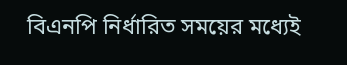বিএনপি নির্ধারিত সময়ের মধ্যেই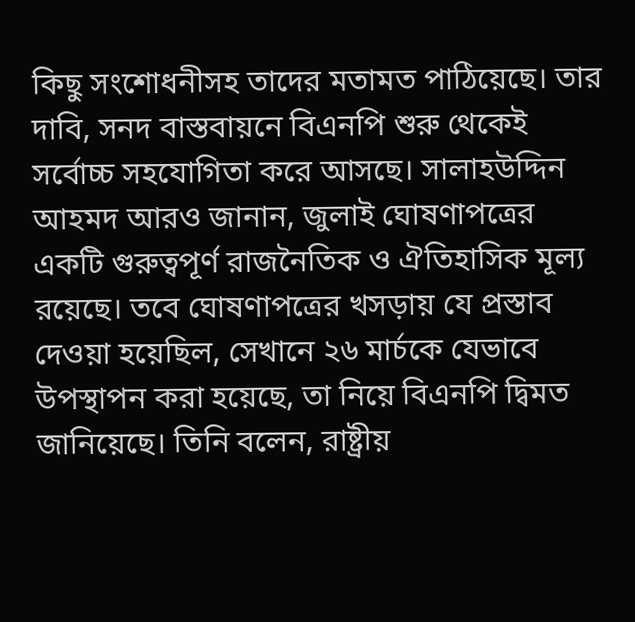কিছু সংশোধনীসহ তাদের মতামত পাঠিয়েছে। তার দাবি, সনদ বাস্তবায়নে বিএনপি শুরু থেকেই সর্বোচ্চ সহযোগিতা করে আসছে। সালাহউদ্দিন আহমদ আরও জানান, জুলাই ঘোষণাপত্রের একটি গুরুত্বপূর্ণ রাজনৈতিক ও ঐতিহাসিক মূল্য রয়েছে। তবে ঘোষণাপত্রের খসড়ায় যে প্রস্তাব দেওয়া হয়েছিল, সেখানে ২৬ মার্চকে যেভাবে উপস্থাপন করা হয়েছে, তা নিয়ে বিএনপি দ্বিমত জানিয়েছে। তিনি বলেন, রাষ্ট্রীয়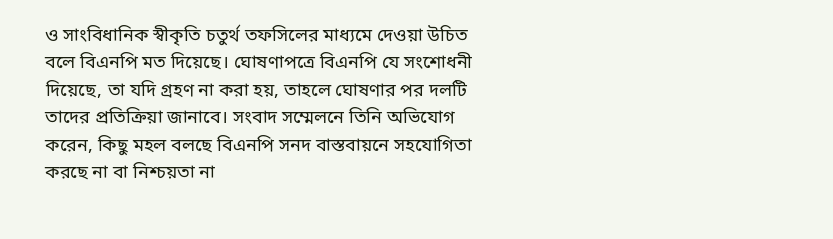ও সাংবিধানিক স্বীকৃতি চতুর্থ তফসিলের মাধ্যমে দেওয়া উচিত বলে বিএনপি মত দিয়েছে। ঘোষণাপত্রে বিএনপি যে সংশোধনী দিয়েছে, তা যদি গ্রহণ না করা হয়, তাহলে ঘোষণার পর দলটি তাদের প্রতিক্রিয়া জানাবে। সংবাদ সম্মেলনে তিনি অভিযোগ করেন, কিছু মহল বলছে বিএনপি সনদ বাস্তবায়নে সহযোগিতা করছে না বা নিশ্চয়তা না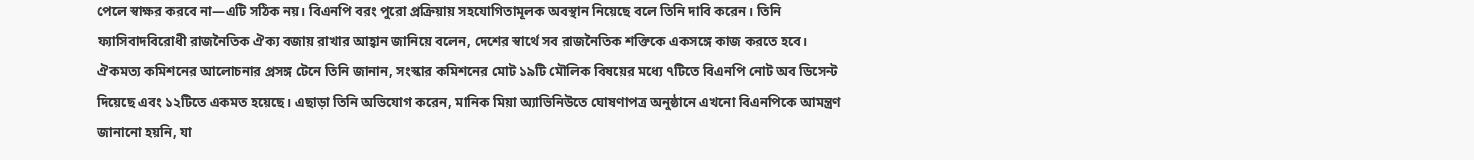পেলে স্বাক্ষর করবে না—এটি সঠিক নয়। বিএনপি বরং পুরো প্রক্রিয়ায় সহযোগিতামূলক অবস্থান নিয়েছে বলে তিনি দাবি করেন। তিনি ফ্যাসিবাদবিরোধী রাজনৈতিক ঐক্য বজায় রাখার আহ্বান জানিয়ে বলেন, দেশের স্বার্থে সব রাজনৈতিক শক্তিকে একসঙ্গে কাজ করতে হবে। ঐকমত্য কমিশনের আলোচনার প্রসঙ্গ টেনে তিনি জানান, সংস্কার কমিশনের মোট ১৯টি মৌলিক বিষয়ের মধ্যে ৭টিতে বিএনপি নোট অব ডিসেন্ট দিয়েছে এবং ১২টিতে একমত হয়েছে। এছাড়া তিনি অভিযোগ করেন, মানিক মিয়া অ্যাভিনিউতে ঘোষণাপত্র অনুষ্ঠানে এখনো বিএনপিকে আমন্ত্রণ জানানো হয়নি, যা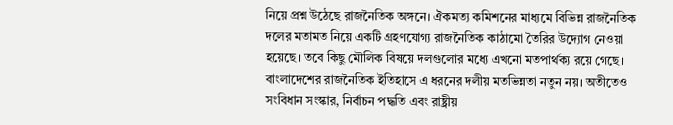নিয়ে প্রশ্ন উঠেছে রাজনৈতিক অঙ্গনে। ঐকমত্য কমিশনের মাধ্যমে বিভিন্ন রাজনৈতিক দলের মতামত নিয়ে একটি গ্রহণযোগ্য রাজনৈতিক কাঠামো তৈরির উদ্যোগ নেওয়া হয়েছে। তবে কিছু মৌলিক বিষয়ে দলগুলোর মধ্যে এখনো মতপার্থক্য রয়ে গেছে। বাংলাদেশের রাজনৈতিক ইতিহাসে এ ধরনের দলীয় মতভিন্নতা নতুন নয়। অতীতেও সংবিধান সংস্কার, নির্বাচন পদ্ধতি এবং রাষ্ট্রীয়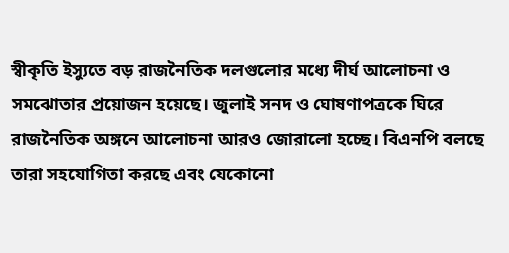স্বীকৃতি ইস্যুতে বড় রাজনৈতিক দলগুলোর মধ্যে দীর্ঘ আলোচনা ও সমঝোতার প্রয়োজন হয়েছে। জুলাই সনদ ও ঘোষণাপত্রকে ঘিরে রাজনৈতিক অঙ্গনে আলোচনা আরও জোরালো হচ্ছে। বিএনপি বলছে তারা সহযোগিতা করছে এবং যেকোনো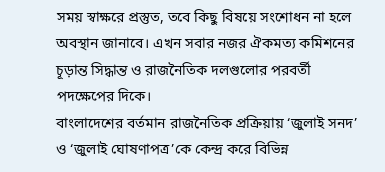সময় স্বাক্ষরে প্রস্তুত, তবে কিছু বিষয়ে সংশোধন না হলে অবস্থান জানাবে। এখন সবার নজর ঐকমত্য কমিশনের চূড়ান্ত সিদ্ধান্ত ও রাজনৈতিক দলগুলোর পরবর্তী পদক্ষেপের দিকে।
বাংলাদেশের বর্তমান রাজনৈতিক প্রক্রিয়ায় ‘জুলাই সনদ’ ও ‘জুলাই ঘোষণাপত্র’কে কেন্দ্র করে বিভিন্ন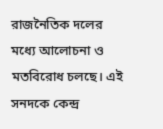রাজনৈতিক দলের মধ্যে আলোচনা ও মতবিরোধ চলছে। এই সনদকে কেন্দ্র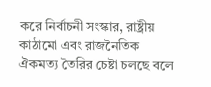করে নির্বাচনী সংস্কার, রাষ্ট্রীয় কাঠামো এবং রাজনৈতিক ঐকমত্য তৈরির চেষ্টা চলছে বলে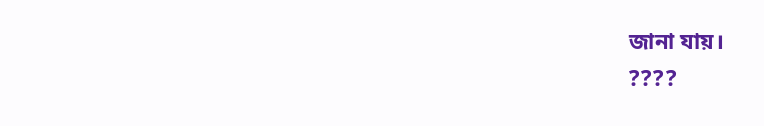জানা যায়।
????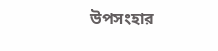উপসংহার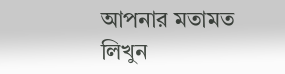আপনার মতামত লিখুন